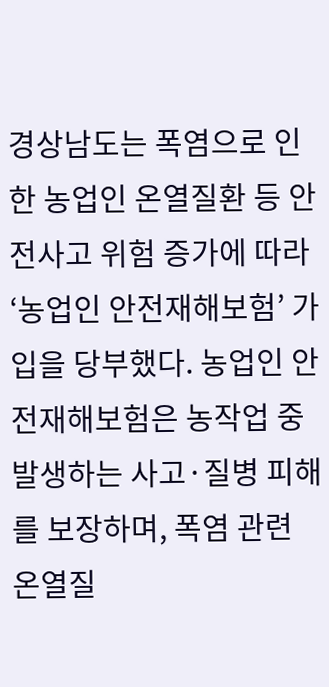경상남도는 폭염으로 인한 농업인 온열질환 등 안전사고 위험 증가에 따라 ‘농업인 안전재해보험’ 가입을 당부했다. 농업인 안전재해보험은 농작업 중 발생하는 사고·질병 피해를 보장하며, 폭염 관련 온열질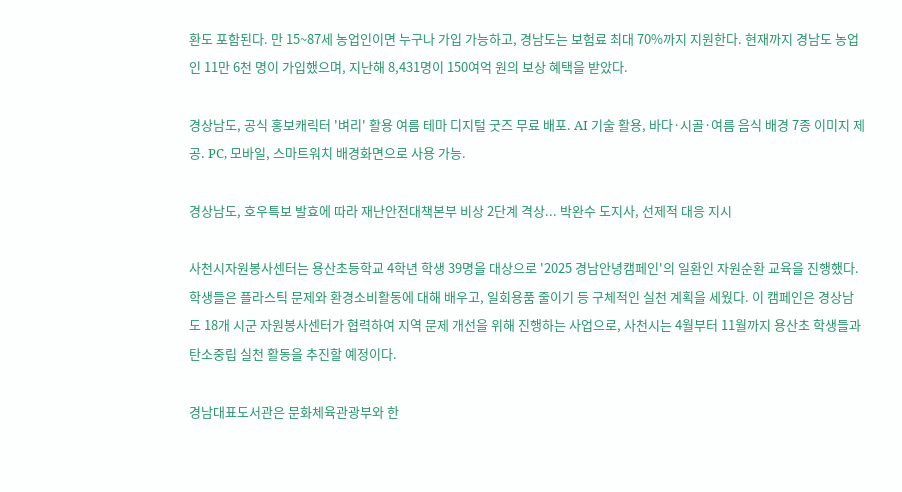환도 포함된다. 만 15~87세 농업인이면 누구나 가입 가능하고, 경남도는 보험료 최대 70%까지 지원한다. 현재까지 경남도 농업인 11만 6천 명이 가입했으며, 지난해 8,431명이 150여억 원의 보상 혜택을 받았다.

경상남도, 공식 홍보캐릭터 '벼리' 활용 여름 테마 디지털 굿즈 무료 배포. AI 기술 활용, 바다·시골·여름 음식 배경 7종 이미지 제공. PC, 모바일, 스마트워치 배경화면으로 사용 가능.

경상남도, 호우특보 발효에 따라 재난안전대책본부 비상 2단계 격상... 박완수 도지사, 선제적 대응 지시

사천시자원봉사센터는 용산초등학교 4학년 학생 39명을 대상으로 '2025 경남안녕캠페인'의 일환인 자원순환 교육을 진행했다. 학생들은 플라스틱 문제와 환경소비활동에 대해 배우고, 일회용품 줄이기 등 구체적인 실천 계획을 세웠다. 이 캠페인은 경상남도 18개 시군 자원봉사센터가 협력하여 지역 문제 개선을 위해 진행하는 사업으로, 사천시는 4월부터 11월까지 용산초 학생들과 탄소중립 실천 활동을 추진할 예정이다.

경남대표도서관은 문화체육관광부와 한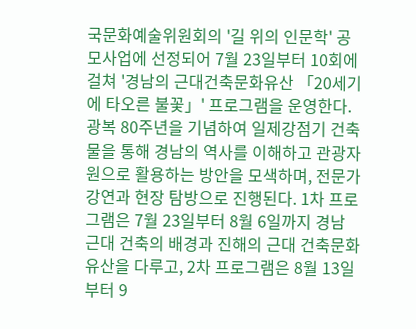국문화예술위원회의 '길 위의 인문학' 공모사업에 선정되어 7월 23일부터 10회에 걸쳐 '경남의 근대건축문화유산 「20세기에 타오른 불꽃」' 프로그램을 운영한다. 광복 80주년을 기념하여 일제강점기 건축물을 통해 경남의 역사를 이해하고 관광자원으로 활용하는 방안을 모색하며, 전문가 강연과 현장 탐방으로 진행된다. 1차 프로그램은 7월 23일부터 8월 6일까지 경남 근대 건축의 배경과 진해의 근대 건축문화 유산을 다루고, 2차 프로그램은 8월 13일부터 9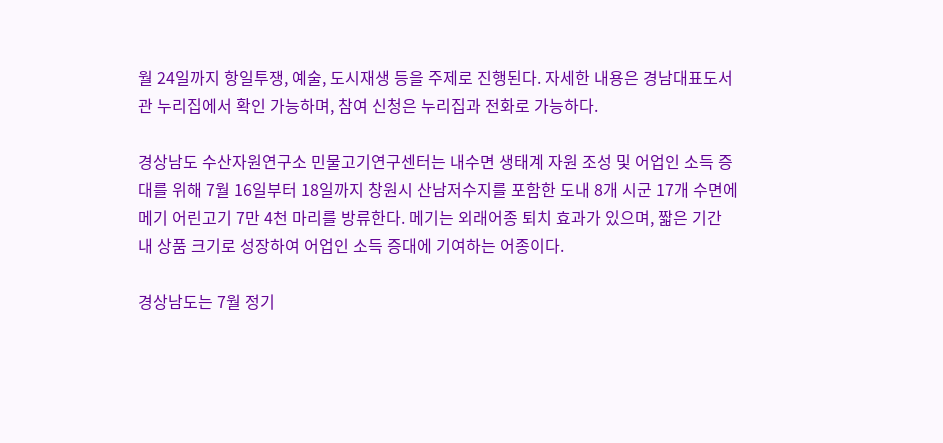월 24일까지 항일투쟁, 예술, 도시재생 등을 주제로 진행된다. 자세한 내용은 경남대표도서관 누리집에서 확인 가능하며, 참여 신청은 누리집과 전화로 가능하다.

경상남도 수산자원연구소 민물고기연구센터는 내수면 생태계 자원 조성 및 어업인 소득 증대를 위해 7월 16일부터 18일까지 창원시 산남저수지를 포함한 도내 8개 시군 17개 수면에 메기 어린고기 7만 4천 마리를 방류한다. 메기는 외래어종 퇴치 효과가 있으며, 짧은 기간 내 상품 크기로 성장하여 어업인 소득 증대에 기여하는 어종이다.

경상남도는 7월 정기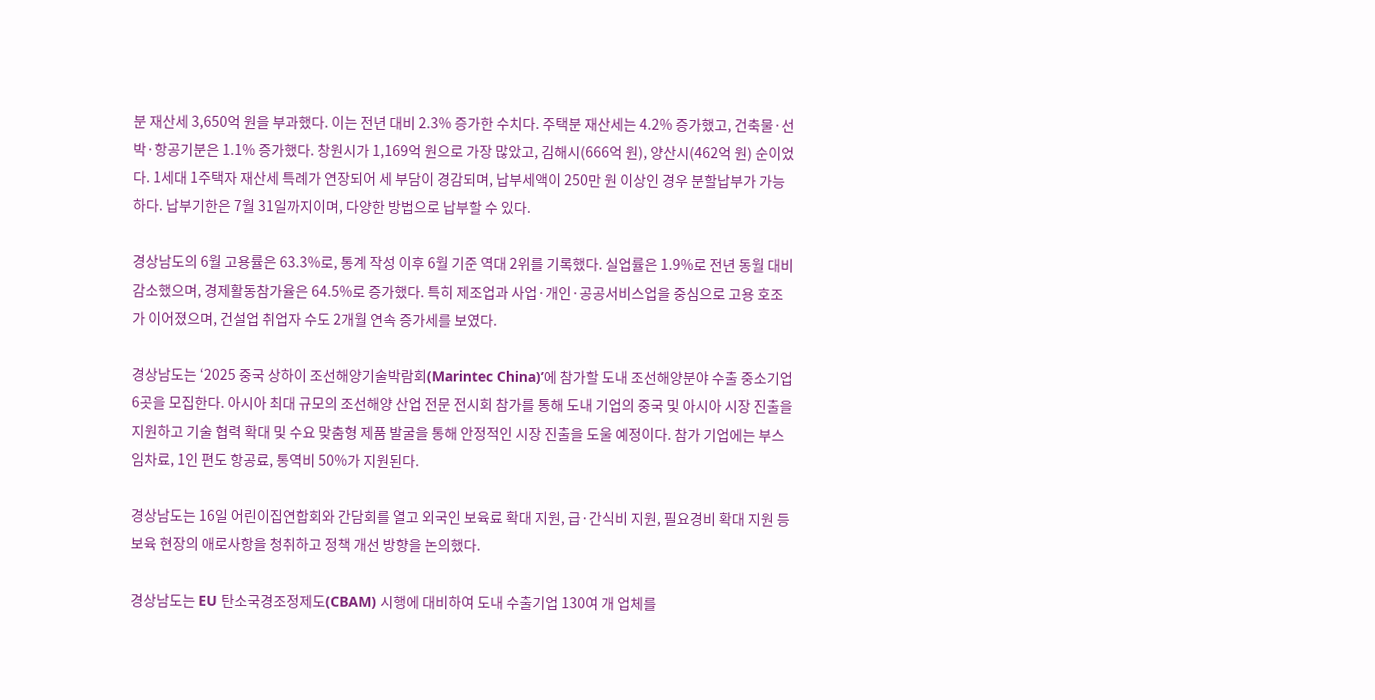분 재산세 3,650억 원을 부과했다. 이는 전년 대비 2.3% 증가한 수치다. 주택분 재산세는 4.2% 증가했고, 건축물·선박·항공기분은 1.1% 증가했다. 창원시가 1,169억 원으로 가장 많았고, 김해시(666억 원), 양산시(462억 원) 순이었다. 1세대 1주택자 재산세 특례가 연장되어 세 부담이 경감되며, 납부세액이 250만 원 이상인 경우 분할납부가 가능하다. 납부기한은 7월 31일까지이며, 다양한 방법으로 납부할 수 있다.

경상남도의 6월 고용률은 63.3%로, 통계 작성 이후 6월 기준 역대 2위를 기록했다. 실업률은 1.9%로 전년 동월 대비 감소했으며, 경제활동참가율은 64.5%로 증가했다. 특히 제조업과 사업·개인·공공서비스업을 중심으로 고용 호조가 이어졌으며, 건설업 취업자 수도 2개월 연속 증가세를 보였다.

경상남도는 ‘2025 중국 상하이 조선해양기술박람회(Marintec China)’에 참가할 도내 조선해양분야 수출 중소기업 6곳을 모집한다. 아시아 최대 규모의 조선해양 산업 전문 전시회 참가를 통해 도내 기업의 중국 및 아시아 시장 진출을 지원하고 기술 협력 확대 및 수요 맞춤형 제품 발굴을 통해 안정적인 시장 진출을 도울 예정이다. 참가 기업에는 부스 임차료, 1인 편도 항공료, 통역비 50%가 지원된다.

경상남도는 16일 어린이집연합회와 간담회를 열고 외국인 보육료 확대 지원, 급·간식비 지원, 필요경비 확대 지원 등 보육 현장의 애로사항을 청취하고 정책 개선 방향을 논의했다.

경상남도는 EU 탄소국경조정제도(CBAM) 시행에 대비하여 도내 수출기업 130여 개 업체를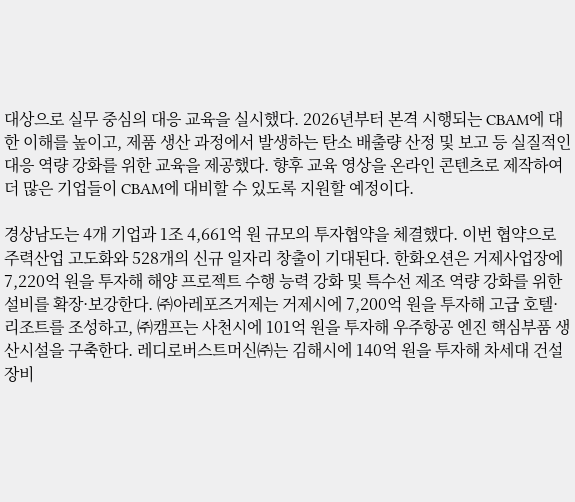대상으로 실무 중심의 대응 교육을 실시했다. 2026년부터 본격 시행되는 CBAM에 대한 이해를 높이고, 제품 생산 과정에서 발생하는 탄소 배출량 산정 및 보고 등 실질적인 대응 역량 강화를 위한 교육을 제공했다. 향후 교육 영상을 온라인 콘텐츠로 제작하여 더 많은 기업들이 CBAM에 대비할 수 있도록 지원할 예정이다.

경상남도는 4개 기업과 1조 4,661억 원 규모의 투자협약을 체결했다. 이번 협약으로 주력산업 고도화와 528개의 신규 일자리 창출이 기대된다. 한화오션은 거제사업장에 7,220억 원을 투자해 해양 프로젝트 수행 능력 강화 및 특수선 제조 역량 강화를 위한 설비를 확장·보강한다. ㈜아레포즈거제는 거제시에 7,200억 원을 투자해 고급 호텔·리조트를 조성하고, ㈜캠프는 사천시에 101억 원을 투자해 우주항공 엔진 핵심부품 생산시설을 구축한다. 레디로버스트머신㈜는 김해시에 140억 원을 투자해 차세대 건설장비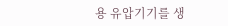용 유압기기를 생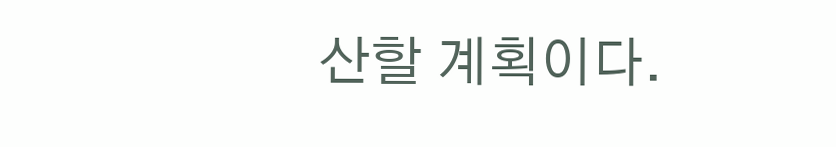산할 계획이다.